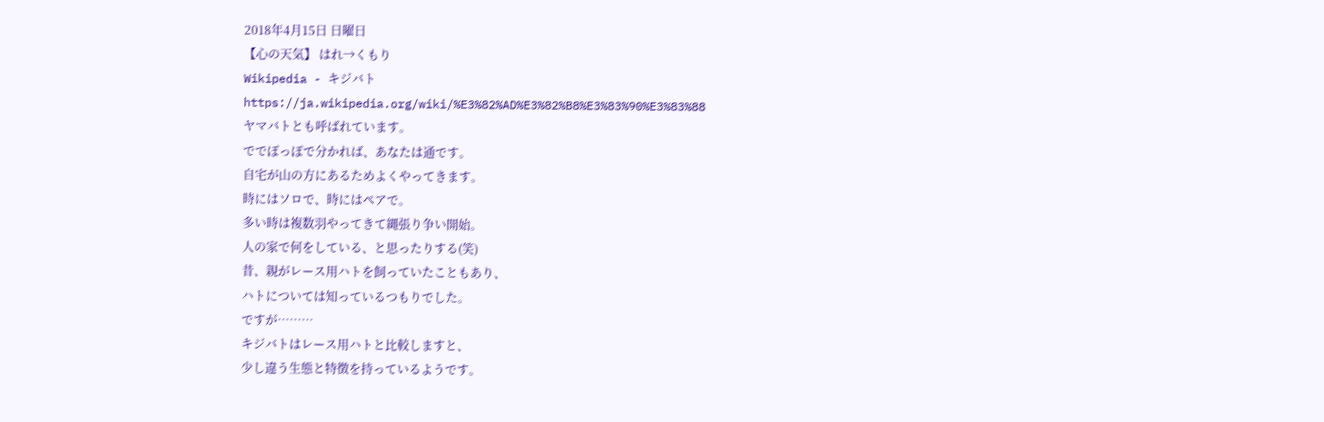2018年4月15日 日曜日
【心の天気】 はれ→くもり
Wikipedia - キジバト
https://ja.wikipedia.org/wiki/%E3%82%AD%E3%82%B8%E3%83%90%E3%83%88
ヤマバトとも呼ばれています。
ででぽっぽで分かれば、あなたは通です。
自宅が山の方にあるためよくやってきます。
時にはソロで、時にはペアで。
多い時は複数羽やってきて縄張り争い開始。
人の家で何をしている、と思ったりする(笑)
昔、親がレース用ハトを飼っていたこともあり、
ハトについては知っているつもりでした。
ですが………
キジバトはレース用ハトと比較しますと、
少し違う生態と特徴を持っているようです。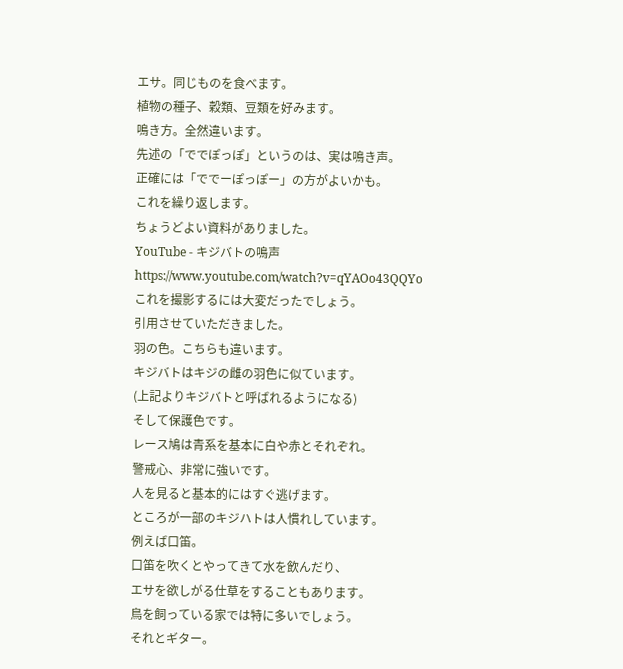エサ。同じものを食べます。
植物の種子、穀類、豆類を好みます。
鳴き方。全然違います。
先述の「ででぽっぽ」というのは、実は鳴き声。
正確には「ででーぽっぽー」の方がよいかも。
これを繰り返します。
ちょうどよい資料がありました。
YouTube - キジバトの鳴声
https://www.youtube.com/watch?v=qYAOo43QQYo
これを撮影するには大変だったでしょう。
引用させていただきました。
羽の色。こちらも違います。
キジバトはキジの雌の羽色に似ています。
(上記よりキジバトと呼ばれるようになる)
そして保護色です。
レース鳩は青系を基本に白や赤とそれぞれ。
警戒心、非常に強いです。
人を見ると基本的にはすぐ逃げます。
ところが一部のキジハトは人慣れしています。
例えば口笛。
口笛を吹くとやってきて水を飲んだり、
エサを欲しがる仕草をすることもあります。
鳥を飼っている家では特に多いでしょう。
それとギター。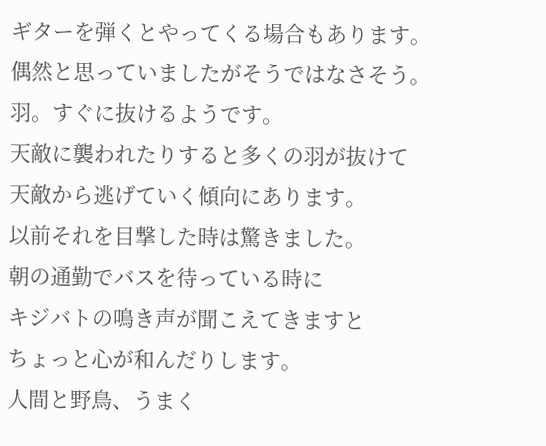ギターを弾くとやってくる場合もあります。
偶然と思っていましたがそうではなさそう。
羽。すぐに抜けるようです。
天敵に襲われたりすると多くの羽が抜けて
天敵から逃げていく傾向にあります。
以前それを目撃した時は驚きました。
朝の通勤でバスを待っている時に
キジバトの鳴き声が聞こえてきますと
ちょっと心が和んだりします。
人間と野鳥、うまく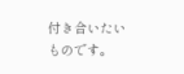付き合いたいものです。